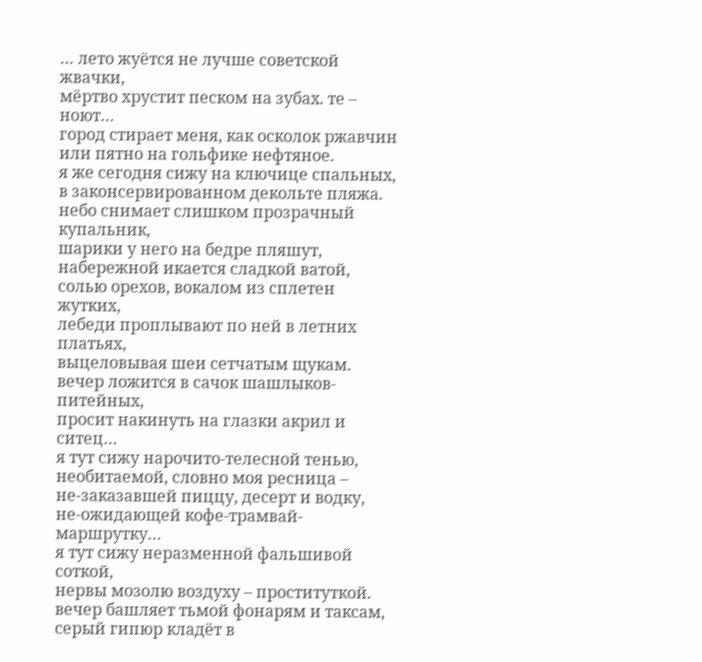… лето жуётся не лучше советской жвачки,
мёртво хрустит песком на зубах. те – ноют…
город стирает меня, как осколок ржавчин
или пятно на гольфике нефтяное.
я же сегодня сижу на ключице спальных,
в законсервированном декольте пляжа.
небо снимает слишком прозрачный купальник,
шарики у него на бедре пляшут,
набережной икается сладкой ватой,
солью орехов, вокалом из сплетен жутких,
лебеди проплывают по ней в летних платьях,
выцеловывая шеи сетчатым щукам.
вечер ложится в сачок шашлыков-питейных,
просит накинуть на глазки акрил и ситец…
я тут сижу нарочито-телесной тенью,
необитаемой, словно моя ресница –
не-заказавшей пиццу, десерт и водку,
не-ожидающей кофе-трамвай-маршрутку…
я тут сижу неразменной фальшивой соткой,
нервы мозолю воздуху – проституткой.
вечер башляет тьмой фонарям и таксам,
серый гипюр кладёт в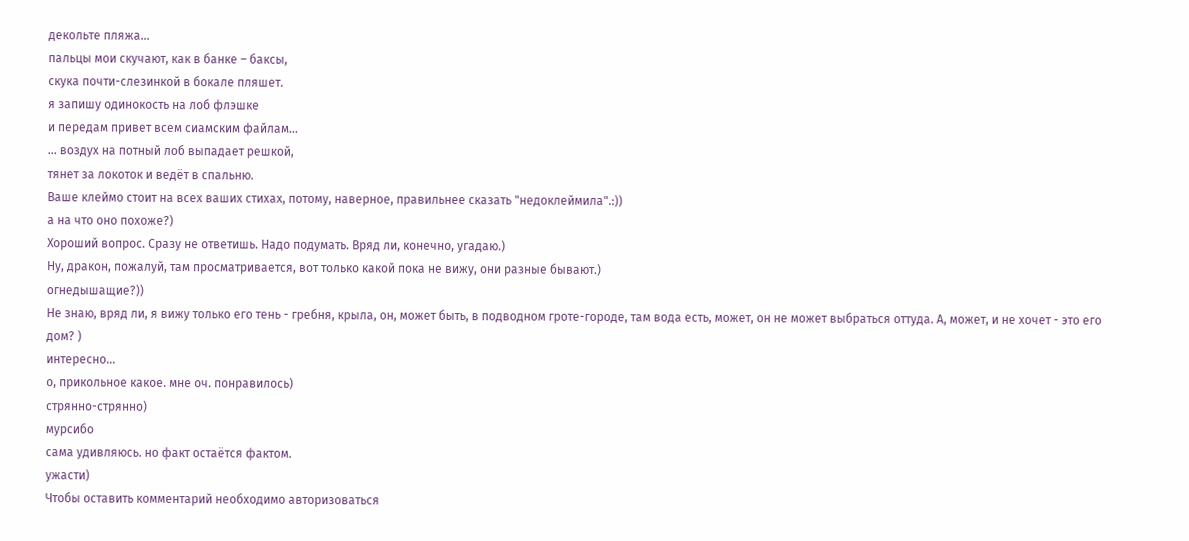декольте пляжа…
пальцы мои скучают, как в банке – баксы,
скука почти-слезинкой в бокале пляшет.
я запишу одинокость на лоб флэшке
и передам привет всем сиамским файлам…
… воздух на потный лоб выпадает решкой,
тянет за локоток и ведёт в спальню.
Ваше клеймо стоит на всех ваших стихах, потому, наверное, правильнее сказать "недоклеймила".:))
а на что оно похоже?)
Хороший вопрос. Сразу не ответишь. Надо подумать. Вряд ли, конечно, угадаю.)
Ну, дракон, пожалуй, там просматривается, вот только какой пока не вижу, они разные бывают.)
огнедышащие?))
Не знаю, вряд ли, я вижу только его тень - гребня, крыла, он, может быть, в подводном гроте-городе, там вода есть, может, он не может выбраться оттуда. А, может, и не хочет - это его дом? )
интересно...
о, прикольное какое. мне оч. понравилось)
стрянно-стрянно)
мурсибо
сама удивляюсь. но факт остаётся фактом.
ужасти)
Чтобы оставить комментарий необходимо авторизоваться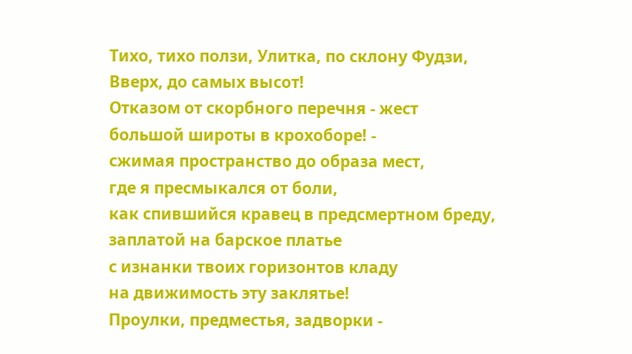Тихо, тихо ползи, Улитка, по склону Фудзи, Вверх, до самых высот!
Отказом от скорбного перечня - жест
большой широты в крохоборе! -
сжимая пространство до образа мест,
где я пресмыкался от боли,
как спившийся кравец в предсмертном бреду,
заплатой на барское платье
с изнанки твоих горизонтов кладу
на движимость эту заклятье!
Проулки, предместья, задворки -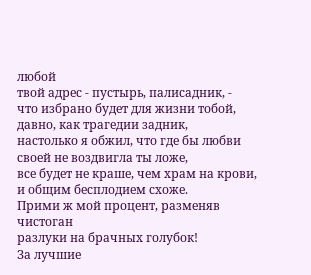любой
твой адрес - пустырь, палисадник, -
что избрано будет для жизни тобой,
давно, как трагедии задник,
настолько я обжил, что где бы любви
своей не воздвигла ты ложе,
все будет не краше, чем храм на крови,
и общим бесплодием схоже.
Прими ж мой процент, разменяв чистоган
разлуки на брачных голубок!
За лучшие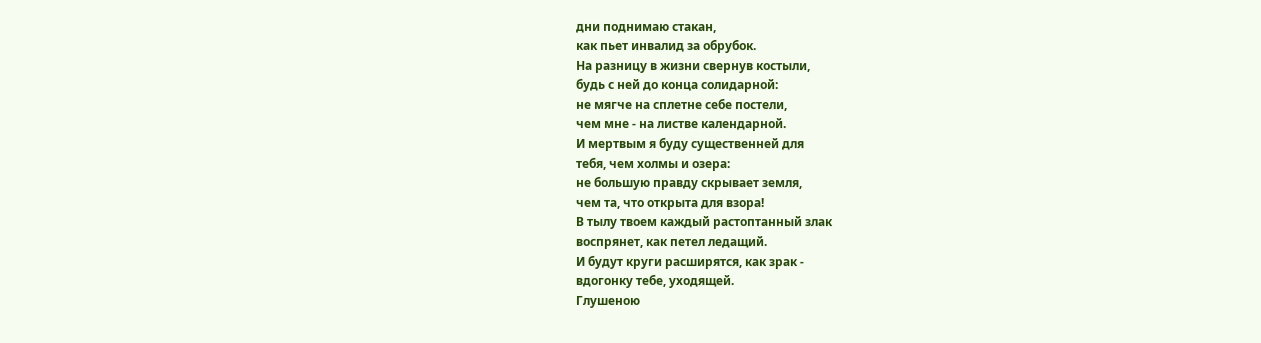дни поднимаю стакан,
как пьет инвалид за обрубок.
На разницу в жизни свернув костыли,
будь с ней до конца солидарной:
не мягче на сплетне себе постели,
чем мне - на листве календарной.
И мертвым я буду существенней для
тебя, чем холмы и озера:
не большую правду скрывает земля,
чем та, что открыта для взора!
В тылу твоем каждый растоптанный злак
воспрянет, как петел ледащий.
И будут круги расширятся, как зрак -
вдогонку тебе, уходящей.
Глушеною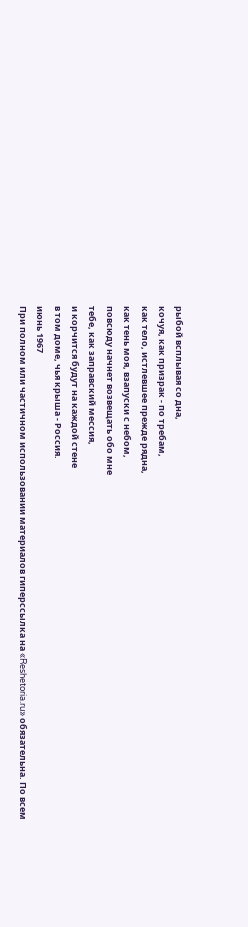рыбой всплывая со дна,
кочуя, как призрак - по требам,
как тело, истлевшее прежде рядна,
как тень моя, взапуски с небом,
повсюду начнет возвещать обо мне
тебе, как заправский мессия,
и корчится будут на каждой стене
в том доме, чья крыша - Россия.
июнь 1967
При полном или частичном использовании материалов гиперссылка на «Reshetoria.ru» обязательна. По всем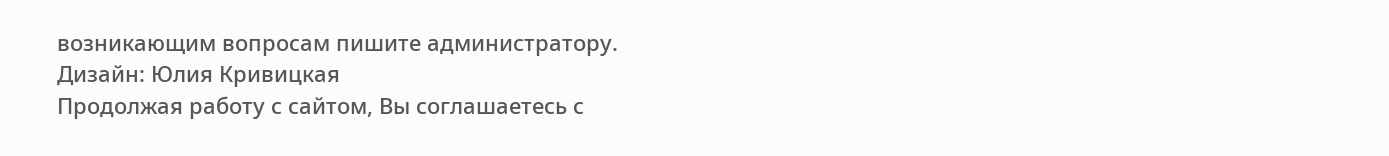возникающим вопросам пишите администратору.
Дизайн: Юлия Кривицкая
Продолжая работу с сайтом, Вы соглашаетесь с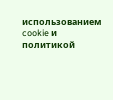использованием cookie и политикой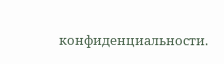конфиденциальности.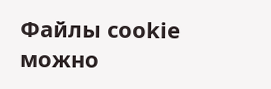Файлы cookie можно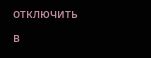отключить в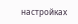настройках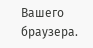Вашего браузера.